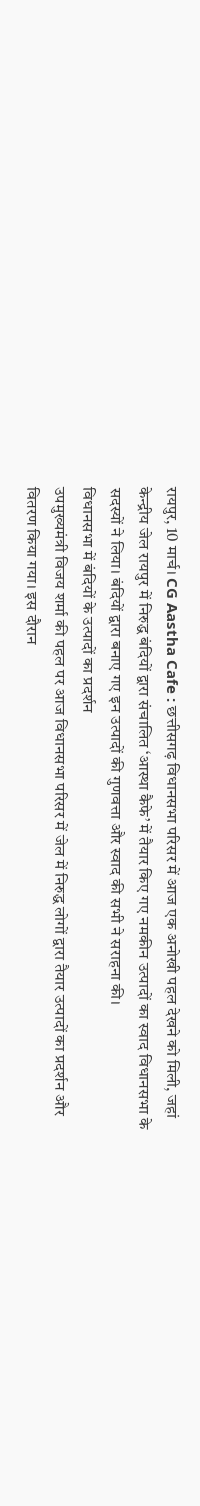रायपुर, 10 मार्च। CG Aastha Cafe : छत्तीसगढ़ विधानसभा परिसर में आज एक अनोखी पहल देखने को मिली, जहां केन्द्रीय जेल रायपुर में निरुद्ध बंदियों द्वारा संचालित ‘आस्था कैफे’ में तैयार किए गए नमकीन उत्पादों का स्वाद विधानसभा के सदस्यों ने लिया। बंदियों द्वारा बनाए गए इन उत्पादों की गुणवत्ता और स्वाद की सभी ने सराहना की।
विधानसभा में बंदियों के उत्पादों का प्रदर्शन
उपमुख्यमंत्री विजय शर्मा की पहल पर आज विधानसभा परिसर में जेल में निरुद्ध लोगों द्वारा तैयार उत्पादों का प्रदर्शन और वितरण किया गया। इस दौरान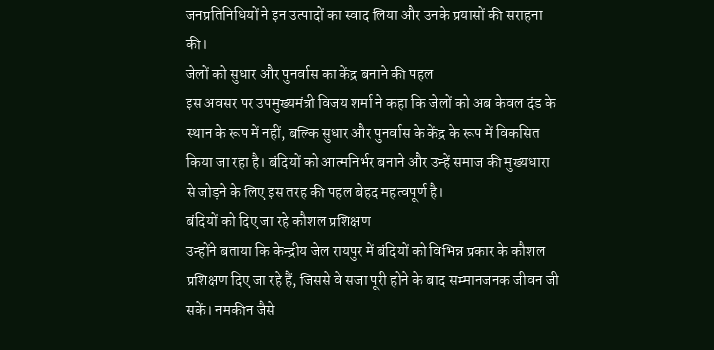जनप्रतिनिधियों ने इन उत्पादों का स्वाद लिया और उनके प्रयासों की सराहना की।
जेलों को सुधार और पुनर्वास का केंद्र बनाने की पहल
इस अवसर पर उपमुख्यमंत्री विजय शर्मा ने कहा कि जेलों को अब केवल दंड के स्थान के रूप में नहीं, बल्कि सुधार और पुनर्वास के केंद्र के रूप में विकसित किया जा रहा है। बंदियों को आत्मनिर्भर बनाने और उन्हें समाज की मुख्यधारा से जोड़ने के लिए इस तरह की पहल बेहद महत्वपूर्ण है।
बंदियों को दिए जा रहे कौशल प्रशिक्षण
उन्होंने बताया कि केन्द्रीय जेल रायपुर में बंदियों को विभिन्न प्रकार के कौशल प्रशिक्षण दिए जा रहे हैं, जिससे वे सजा पूरी होने के बाद सम्मानजनक जीवन जी सकें। नमकीन जैसे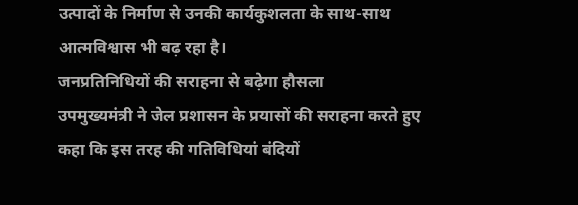उत्पादों के निर्माण से उनकी कार्यकुशलता के साथ-साथ आत्मविश्वास भी बढ़ रहा है।
जनप्रतिनिधियों की सराहना से बढ़ेगा हौसला
उपमुख्यमंत्री ने जेल प्रशासन के प्रयासों की सराहना करते हुए कहा कि इस तरह की गतिविधियां बंदियों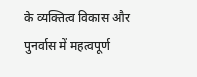के व्यक्तित्व विकास और पुनर्वास में महत्वपूर्ण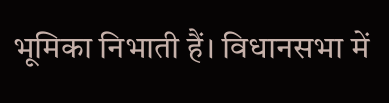भूमिका निभाती हैं। विधानसभा में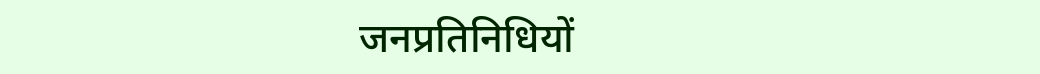जनप्रतिनिधियों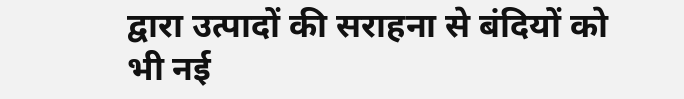द्वारा उत्पादों की सराहना से बंदियों को भी नई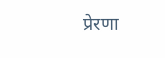प्रेरणा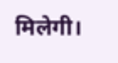मिलेगी।